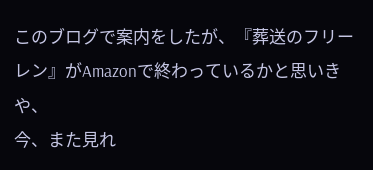このブログで案内をしたが、『葬送のフリーレン』がAmazonで終わっているかと思いきや、
今、また見れ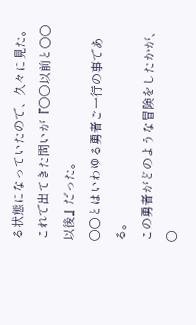る状態になっていたので、久々に見た。
これで出てきた問いが『〇〇以前と〇〇以後』だった。
〇〇とはいわゆる勇者ご一行の事である。
この勇者がどのような冒険をしたかが、〇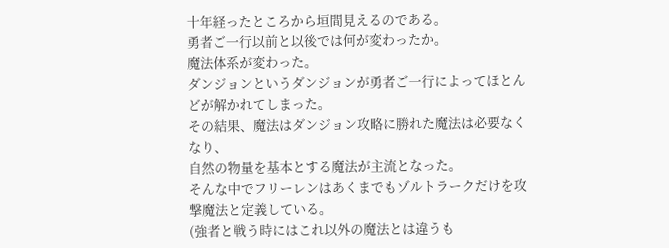十年経ったところから垣間見えるのである。
勇者ご一行以前と以後では何が変わったか。
魔法体系が変わった。
ダンジョンというダンジョンが勇者ご一行によってほとんどが解かれてしまった。
その結果、魔法はダンジョン攻略に勝れた魔法は必要なくなり、
自然の物量を基本とする魔法が主流となった。
そんな中でフリーレンはあくまでもゾルトラークだけを攻撃魔法と定義している。
(強者と戦う時にはこれ以外の魔法とは違うも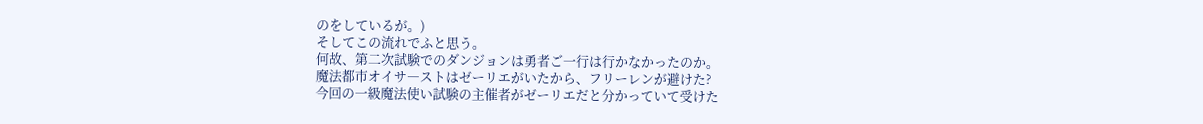のをしているが。)
そしてこの流れでふと思う。
何故、第二次試験でのダンジョンは勇者ご一行は行かなかったのか。
魔法都市オイサ―ストはゼーリエがいたから、フリーレンが避けた?
今回の一級魔法使い試験の主催者がゼーリエだと分かっていて受けた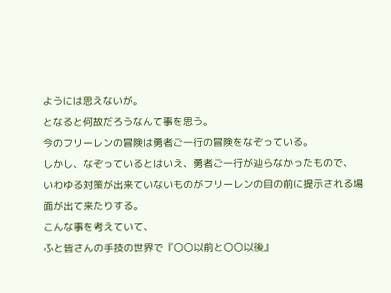ようには思えないが。
となると何故だろうなんて事を思う。
今のフリーレンの冒険は勇者ご一行の冒険をなぞっている。
しかし、なぞっているとはいえ、勇者ご一行が辿らなかったもので、
いわゆる対策が出来ていないものがフリーレンの目の前に提示される場面が出て来たりする。
こんな事を考えていて、
ふと皆さんの手技の世界で『〇〇以前と〇〇以後』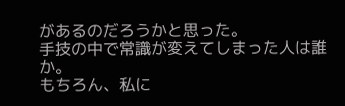があるのだろうかと思った。
手技の中で常識が変えてしまった人は誰か。
もちろん、私に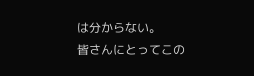は分からない。
皆さんにとってこの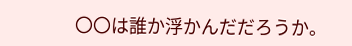〇〇は誰か浮かんだだろうか。